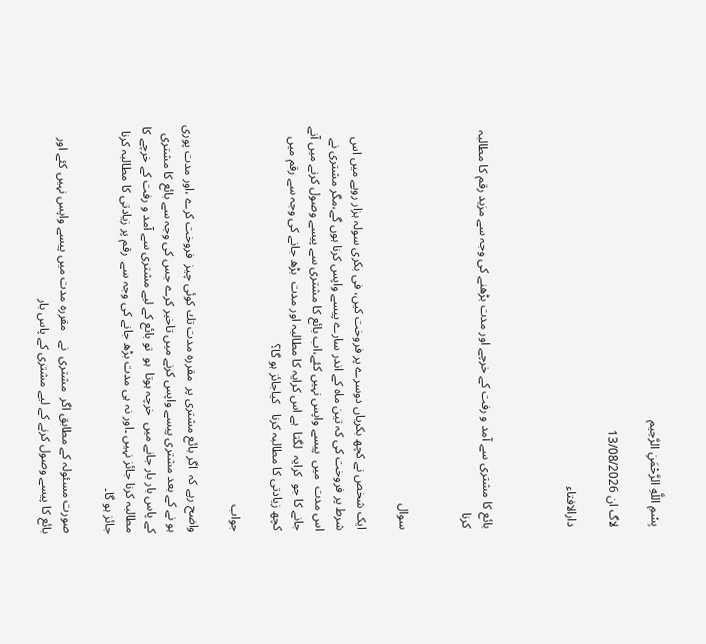بِسْمِ اللَّهِ الرَّحْمَنِ الرَّحِيم

لاگ ان 13/08/2026

دارالافتاء



بائع کا مشتری سے آمد و رفت کے خرچے اور مدت بڑھنے کی وجہ سے مزید رقم کا مطالبہ کرنا


سوال

ایک شخص نے کچھ بکریاں دوسرے پر فروخت کیں، فی بکری سولہ ہزار روپے میں اس شرط پر فروخت کی کہ تین ماہ کے اندر سارے پیسے واپس کرنا ہوں گے،مگر مشتری نے اس مدت  میں  پیسے واپس نہیں کئے،اب بائع کا مشتری سے پیسے وصول کرنے میں آنے جانے کا جو  کرایہ  لگتا  ہے اس کرایہ کا مطالبہ اور مدت  بڑھ جانے کی وجہ سے رقم میں کچھ زیادتی کا مطالبہ کرنا   کیاجائز ہو گا؟

جواب

واضح رہے کہ  اگر بائع مشتری پر  مقرره مدت تك کوئی چیز  فروخت کرے ،اور مدت پوری ہو نے کے بعد مشتری پیسے واپس کرنے میں تاخیر کرے جس کی وجہ سے بائع کا مشتری کے پاس بار بار جانے میں  خرچہ ہوتا  ہو  تو بائع کے لیے مشتری سے آمد و رفت کے خرچے کا مطالبہ کرنا جائز نہیں ۔اور نہ ہی مدت بڑھ جانے کی وجہ سے  رقم پر زیادتی کا مطالبہ کرنا جائز ہو گا۔

صورت مسئولہ کے مطابق اگر  مشتری  نے   مقررہ مدت میں پیسے واپس نہیں کئے اور بائع کا پیسے وصول کرنے کے لیے مشتری کے پاس بار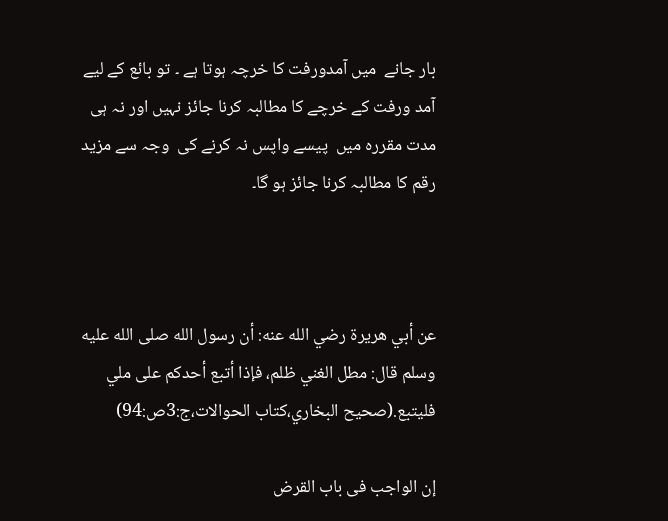بار جانے  میں آمدورفت کا خرچہ ہوتا ہے ۔ تو بائع کے لیے آمد ورفت کے خرچے کا مطالبہ کرنا جائز نہیں اور نہ ہی مدت مقررہ میں  پیسے واپس نہ کرنے کی  وجہ سے مزید رقم کا مطالبہ کرنا جائز ہو گا۔



عن أبي هريرة رضي الله عنه: أن رسول الله صلى الله عليه وسلم قال: مطل ‌الغني ‌ظلم، فإذا أتبع أحدكم على ملي فليتبع.(صحيح البخاري،کتاب الحوالات،ج:3ص:94)

إن الواجب فى باب القرض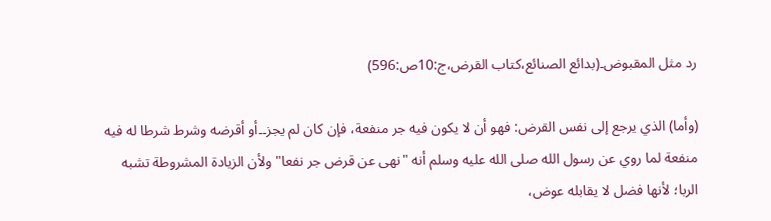رد مثل المقبوض۔(بدائع الصنائع،كتاب القرض،ج:10ص:596)

(وأما) الذي ‌يرجع ‌إلى ‌نفس ‌القرض: فهو أن لا يكون فيه جر منفعة، فإن كان لم يجز۔۔أو أقرضه وشرط شرطا له فيه منفعة لما روي عن رسول الله صلى الله عليه وسلم أنه "نهى عن قرض جر نفعا" ولأن الزيادة المشروطة تشبه الربا؛ لأنها فضل لا يقابله عوض،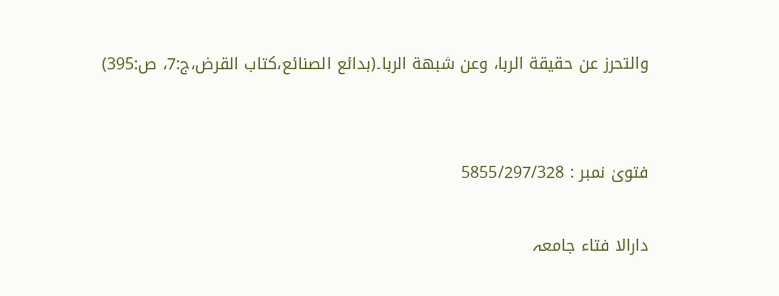والتحرز عن حقيقة الربا، وعن شبهة الربا۔(بدائع الصنائع،كتاب القرض،ج:7، ص:395)


فتویٰ نمبر : 5855/297/328

دارالا فتاء جامعہ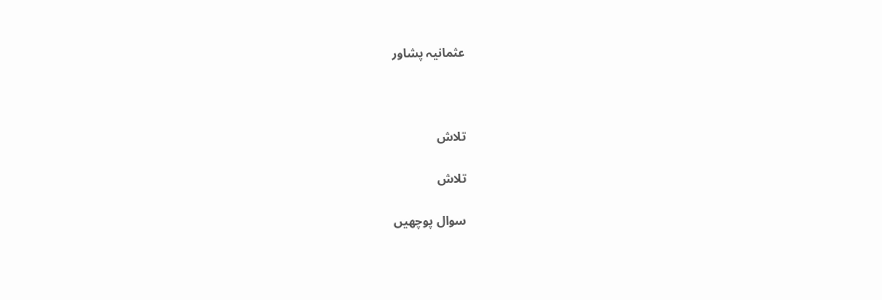عثمانیہ پشاور



تلاش

تلاش

سوال پوچھیں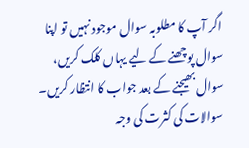اگر آپ کا مطلوبہ سوال موجود نہیں تو اپنا سوال پوچھنے کے لیے یہاں کلک کریں، سوال بھیجنے کے بعد جواب کا انتظار کریں۔ سوالات کی کثرت کی وجہ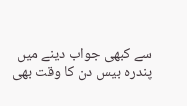سے کبھی جواب دینے میں پندرہ بیس دن کا وقت بھی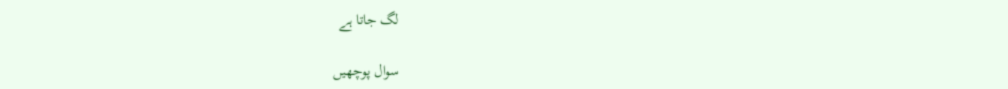لگ جاتا ہے

سوال پوچھیں